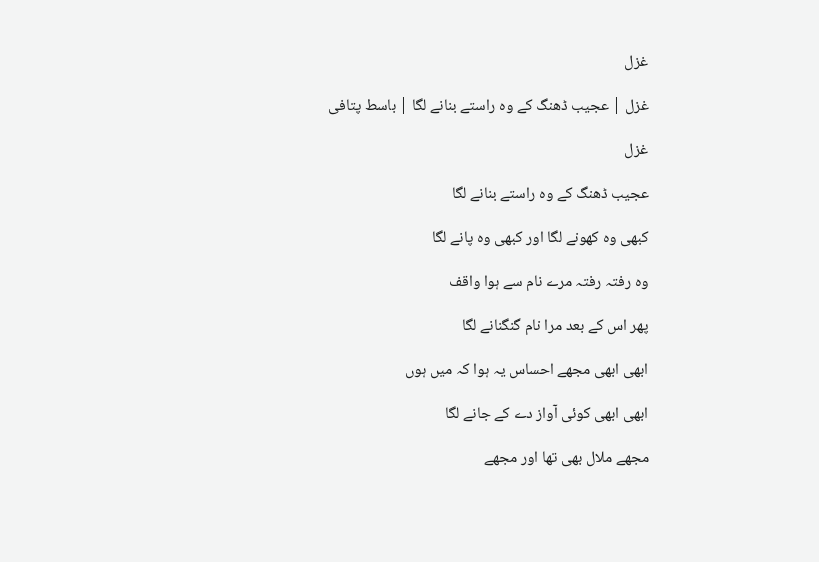غزل

غزل | عجیب ڈھنگ کے وہ راستے بنانے لگا | باسط پتافی

غزل

عجیب ڈھنگ کے وہ راستے بنانے لگا

کبھی وہ کھونے لگا اور کبھی وہ پانے لگا

وہ رفتہ رفتہ مرے نام سے ہوا واقف

پھر اس کے بعد مرا نام گنگنانے لگا

ابھی ابھی مجھے احساس یہ ہوا کہ میں ہوں

ابھی ابھی کوئی آواز دے کے جانے لگا

مجھے ملال بھی تھا اور مجھے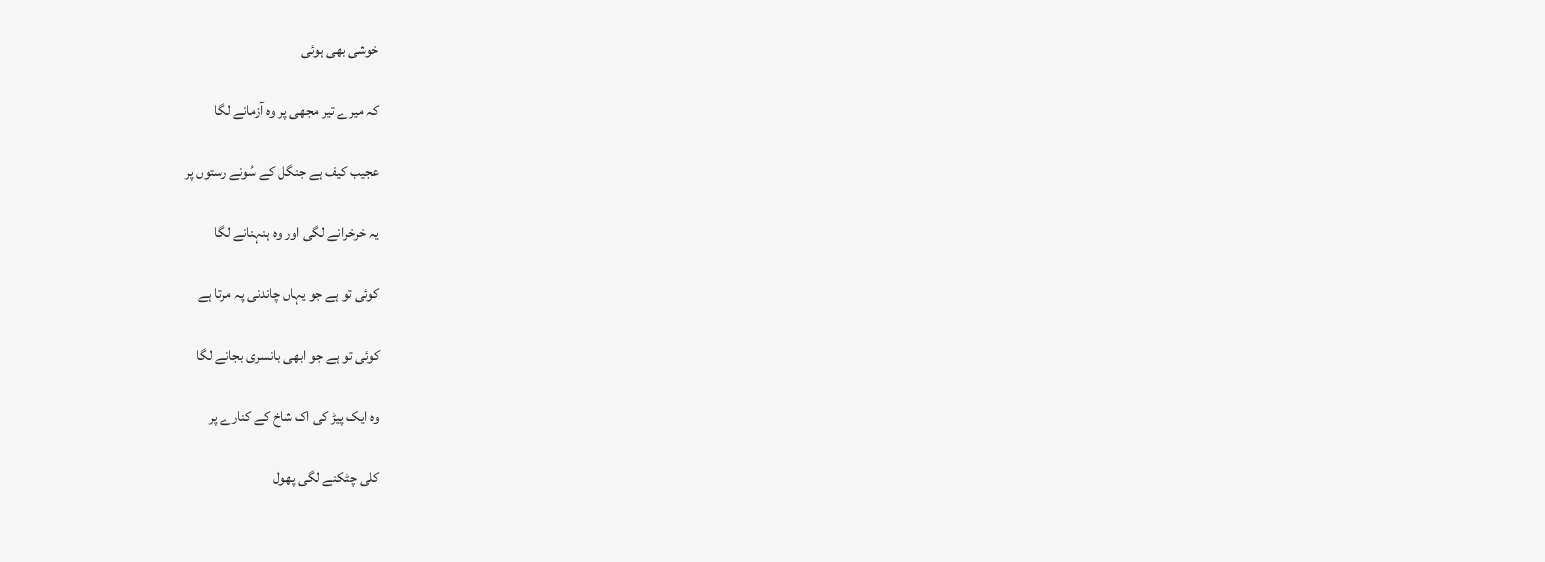خوشی بھی ہوئی

کہ میرے تیر مجھی پر وہ آزمانے لگا

عجیب کیف ہے جنگل کے سُونے رستوں پر

یہ خرخرانے لگی اور وہ ہنہنانے لگا

کوئی تو ہے جو یہاں چاندنی پہ مرتا ہے

کوئی تو ہے جو ابھی بانسری بجانے لگا

وہ ایک پیڑ کی اک شاخ کے کنارے پر

کلی چٹکنے لگی پھول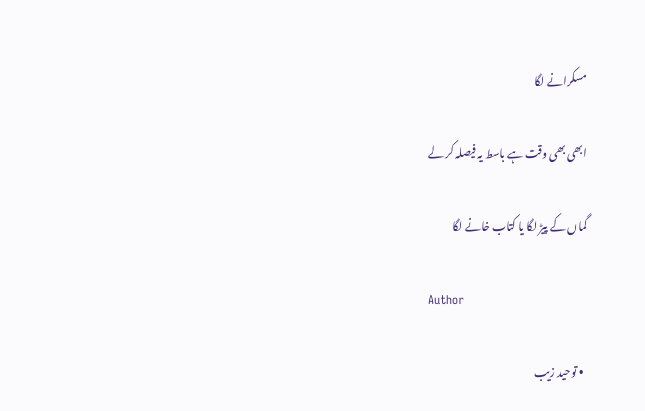مسکرانے لگا

ابھی بھی وقت ہے باسط یہ فیصلہ کر لے

گماں کے پیڑ لگا یا کتاب خانے لگا

Author

  • توحید زیب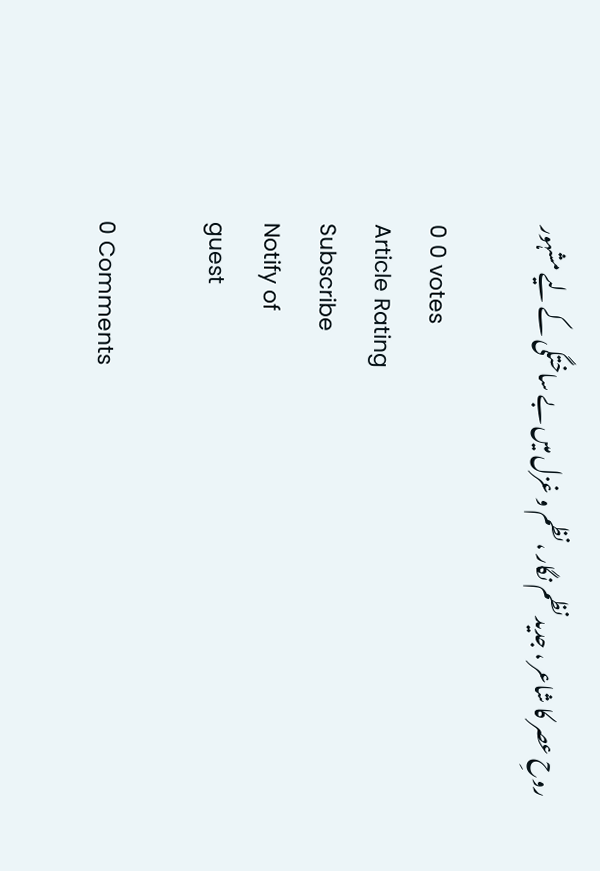روحِ عصر کا شاعر ، جدید نظم نگار ، نظم و غزل میں بے ساختگی کے لیے مشہور

0 0 votes
Article Rating
Subscribe
Notify of
guest

0 Comments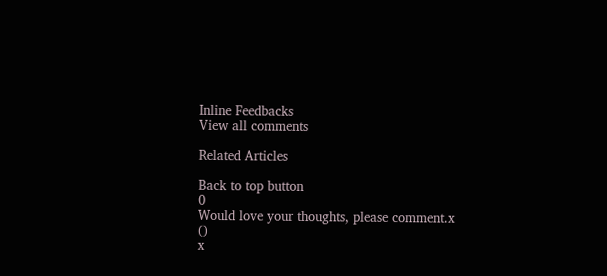Inline Feedbacks
View all comments

Related Articles

Back to top button
0
Would love your thoughts, please comment.x
()
x